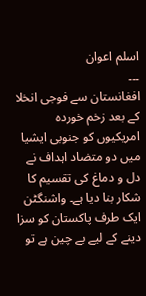اسلم اعوان
۔۔۔
افغانستان سے فوجی انخلا کے بعد زخم خوردہ امریکیوں کو جنوبی ایشیا میں دو متضاد اہداف نے دل و دماغ کی تقسیم کا شکار بنا دیا ہے۔ واشنگٹن ایک طرف پاکستان کو سزا دینے کے لیے بے چین ہے تو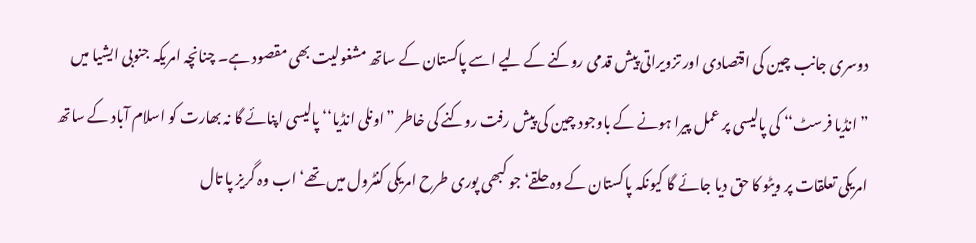دوسری جانب چین کی اقتصادی اور تزویراتی پیش قدمی روکنے کے لیے اسے پاکستان کے ساتھ مشغولیت بھی مقصود ہے۔ چنانچہ امریکہ جنوبی ایشیا میں ”انڈیا فرسٹ‘‘ کی پالیسی پر عمل پیرا ہونے کے باوجود چین کی پیش رفت روکنے کی خاطر ”اونلی انڈیا‘‘ پالیسی اپنائے گا نہ بھارت کو اسلام آباد کے ساتھ امریکی تعلقات پر ویٹو کا حق دیا جائے گا کیونکہ پاکستان کے وہ حلقے‘ جو کبھی پوری طرح امریکی کنٹرول میں تھے‘ اب وہ گریز پا تال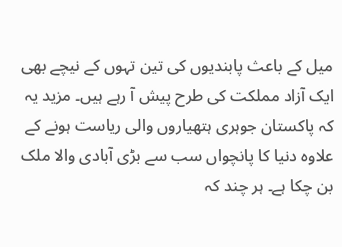میل کے باعث پابندیوں کی تین تہوں کے نیچے بھی ایک آزاد مملکت کی طرح پیش آ رہے ہیں۔ مزید یہ کہ پاکستان جوہری ہتھیاروں والی ریاست ہونے کے علاوہ دنیا کا پانچواں سب سے بڑی آبادی والا ملک بن چکا ہے۔ ہر چند کہ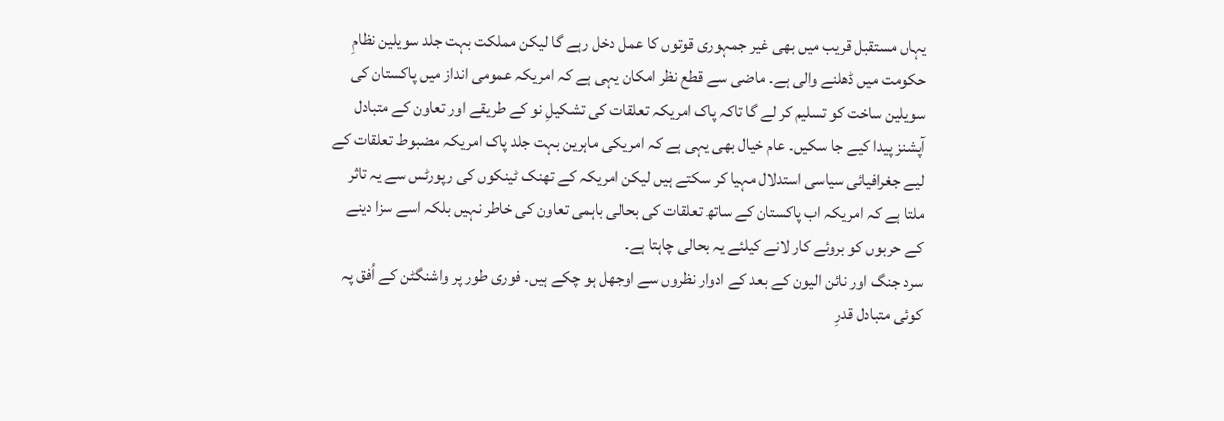یہاں مستقبل قریب میں بھی غیر جمہوری قوتوں کا عمل دخل رہے گا لیکن مملکت بہت جلد سویلین نظامِ حکومت میں ڈھلنے والی ہے۔ ماضی سے قطع نظر امکان یہی ہے کہ امریکہ عمومی انداز میں پاکستان کی سویلین ساخت کو تسلیم کر لے گا تاکہ پاک امریکہ تعلقات کی تشکیلِ نو کے طریقے اور تعاون کے متبادل آپشنز پیدا کیے جا سکیں۔ عام خیال بھی یہی ہے کہ امریکی ماہرین بہت جلد پاک امریکہ مضبوط تعلقات کے لیے جغرافیائی سیاسی استدلال مہیا کر سکتے ہیں لیکن امریکہ کے تھنک ٹینکوں کی رپورٹس سے یہ تاثر ملتا ہے کہ امریکہ اب پاکستان کے ساتھ تعلقات کی بحالی باہمی تعاون کی خاطر نہیں بلکہ اسے سزا دینے کے حربوں کو بروئے کار لانے کیلئے یہ بحالی چاہتا ہے۔
سرد جنگ اور نائن الیون کے بعد کے ادوار نظروں سے اوجھل ہو چکے ہیں۔ فوری طور پر واشنگٹن کے اُفق پہ کوئی متبادل قدرِ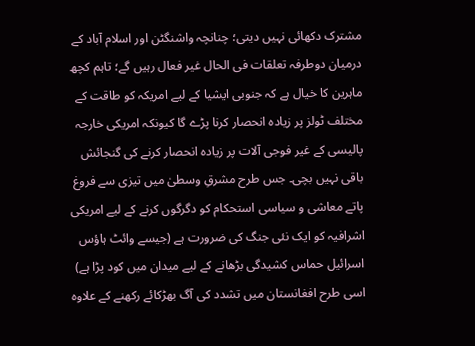مشترک دکھائی نہیں دیتی؛ چنانچہ واشنگٹن اور اسلام آباد کے درمیان دوطرفہ تعلقات فی الحال غیر فعال رہیں گے؛ تاہم کچھ ماہرین کا خیال ہے کہ جنوبی ایشیا کے لیے امریکہ کو طاقت کے مختلف ٹولز پر زیادہ انحصار کرنا پڑے گا کیونکہ امریکی خارجہ پالیسی کے غیر فوجی آلات پر زیادہ انحصار کرنے کی گنجائش باقی نہیں بچی۔ جس طرح مشرقِ وسطیٰ میں تیزی سے فروغ پاتے معاشی و سیاسی استحکام کو دگرگوں کرنے کے لیے امریکی اشرافیہ کو ایک نئی جنگ کی ضرورت ہے (جیسے وائٹ ہاؤس اسرائیل حماس کشیدگی بڑھانے کے لیے میدان میں کود پڑا ہے) اسی طرح افغانستان میں تشدد کی آگ بھڑکائے رکھنے کے علاوہ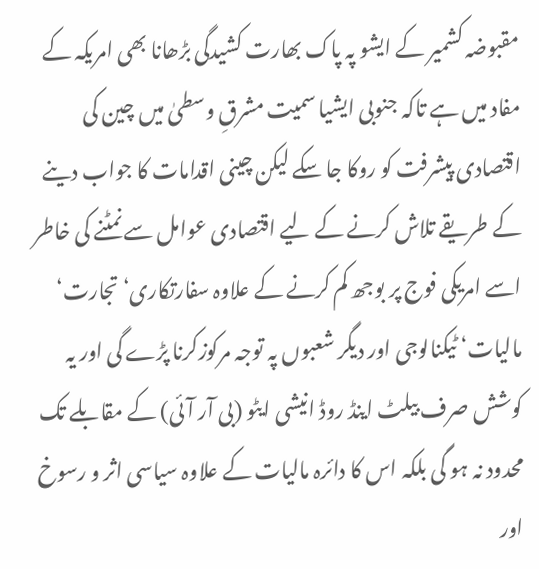مقبوضہ کشمیر کے ایشو پہ پاک بھارت کشیدگی بڑھانا بھی امریکہ کے مفاد میں ہے تاکہ جنوبی ایشیا سمیت مشرقِ وسطیٰ میں چین کی اقتصادی پیشرفت کو روکا جا سکے لیکن چینی اقدامات کا جواب دینے کے طریقے تلاش کرنے کے لیے اقتصادی عوامل سے نمٹنے کی خاطر اسے امریکی فوج پر بوجھ کم کرنے کے علاوہ سفارتکاری‘ تجارت‘ مالیات‘ ٹیکنالوجی اور دیگر شعبوں پہ توجہ مرکوزکرنا پڑے گی اور یہ کوشش صرف بیلٹ اینڈ روڈ انیشی ایٹو (بی آر آئی) کے مقابلے تک محدود نہ ہو گی بلکہ اس کا دائرہ مالیات کے علاوہ سیاسی اثر و رسوخ اور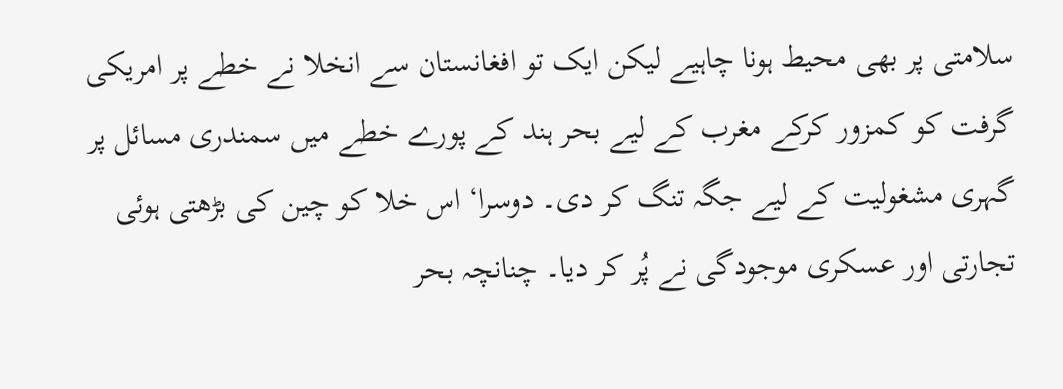سلامتی پر بھی محیط ہونا چاہیے لیکن ایک تو افغانستان سے انخلا نے خطے پر امریکی گرفت کو کمزور کرکے مغرب کے لیے بحر ہند کے پورے خطے میں سمندری مسائل پر گہری مشغولیت کے لیے جگہ تنگ کر دی۔ دوسرا‘ اس خلا کو چین کی بڑھتی ہوئی تجارتی اور عسکری موجودگی نے پُر کر دیا۔ چنانچہ بحر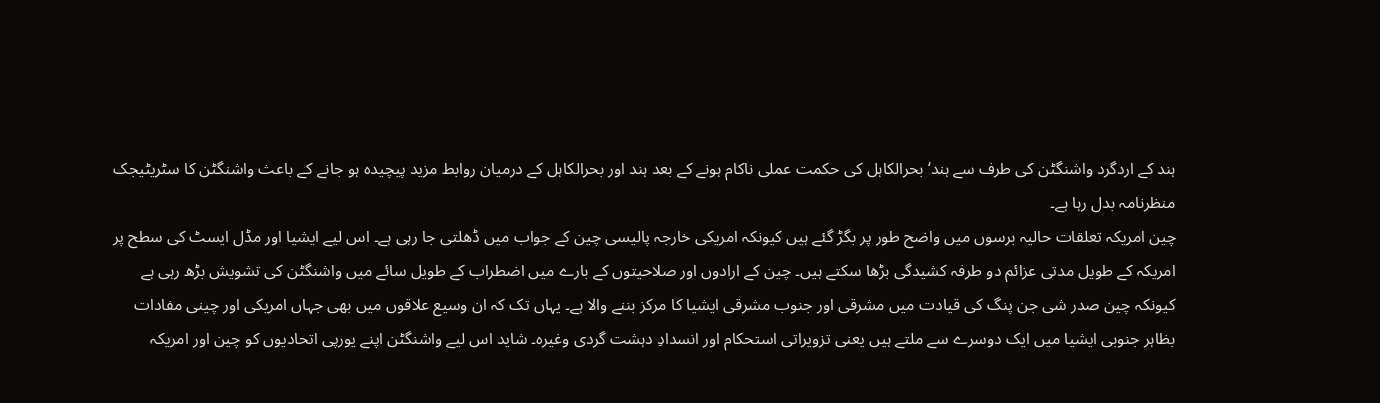ہند کے اردگرد واشنگٹن کی طرف سے ہند‘ بحرالکاہل کی حکمت عملی ناکام ہونے کے بعد ہند اور بحرالکاہل کے درمیان روابط مزید پیچیدہ ہو جانے کے باعث واشنگٹن کا سٹریٹیجک منظرنامہ بدل رہا ہے۔
چین امریکہ تعلقات حالیہ برسوں میں واضح طور پر بگڑ گئے ہیں کیونکہ امریکی خارجہ پالیسی چین کے جواب میں ڈھلتی جا رہی ہے۔ اس لیے ایشیا اور مڈل ایسٹ کی سطح پر امریکہ کے طویل مدتی عزائم دو طرفہ کشیدگی بڑھا سکتے ہیں۔ چین کے ارادوں اور صلاحیتوں کے بارے میں اضطراب کے طویل سائے میں واشنگٹن کی تشویش بڑھ رہی ہے کیونکہ چین صدر شی جن پنگ کی قیادت میں مشرقی اور جنوب مشرقی ایشیا کا مرکز بننے والا ہے۔ یہاں تک کہ ان وسیع علاقوں میں بھی جہاں امریکی اور چینی مفادات بظاہر جنوبی ایشیا میں ایک دوسرے سے ملتے ہیں یعنی تزویراتی استحکام اور انسدادِ دہشت گردی وغیرہ۔ شاید اس لیے واشنگٹن اپنے یورپی اتحادیوں کو چین اور امریکہ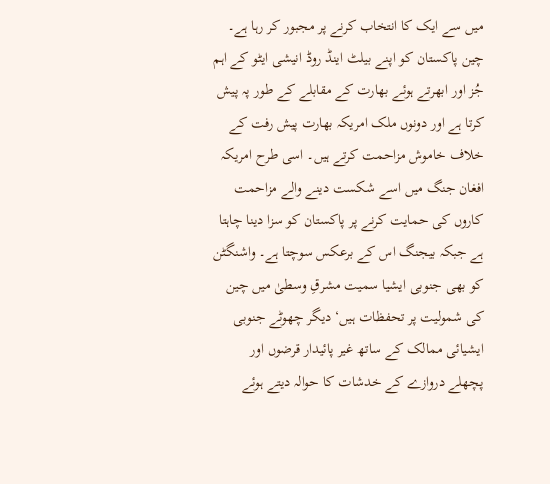میں سے ایک کا انتخاب کرنے پر مجبور کر رہا ہے۔
چین پاکستان کو اپنے بیلٹ اینڈ روڈ انیشی ایٹو کے اہم جُز اور ابھرتے ہوئے بھارت کے مقابلے کے طور پہ پیش کرتا ہے اور دونوں ملک امریکہ بھارت پیش رفت کے خلاف خاموش مزاحمت کرتے ہیں۔ اسی طرح امریکہ افغان جنگ میں اسے شکست دینے والے مزاحمت کاروں کی حمایت کرنے پر پاکستان کو سزا دینا چاہتا ہے جبکہ بیجنگ اس کے برعکس سوچتا ہے۔ واشنگٹن کو بھی جنوبی ایشیا سمیت مشرقِ وسطیٰ میں چین کی شمولیت پر تحفظات ہیں‘ دیگر چھوٹے جنوبی ایشیائی ممالک کے ساتھ غیر پائیدار قرضوں اور پچھلے دروازے کے خدشات کا حوالہ دیتے ہوئے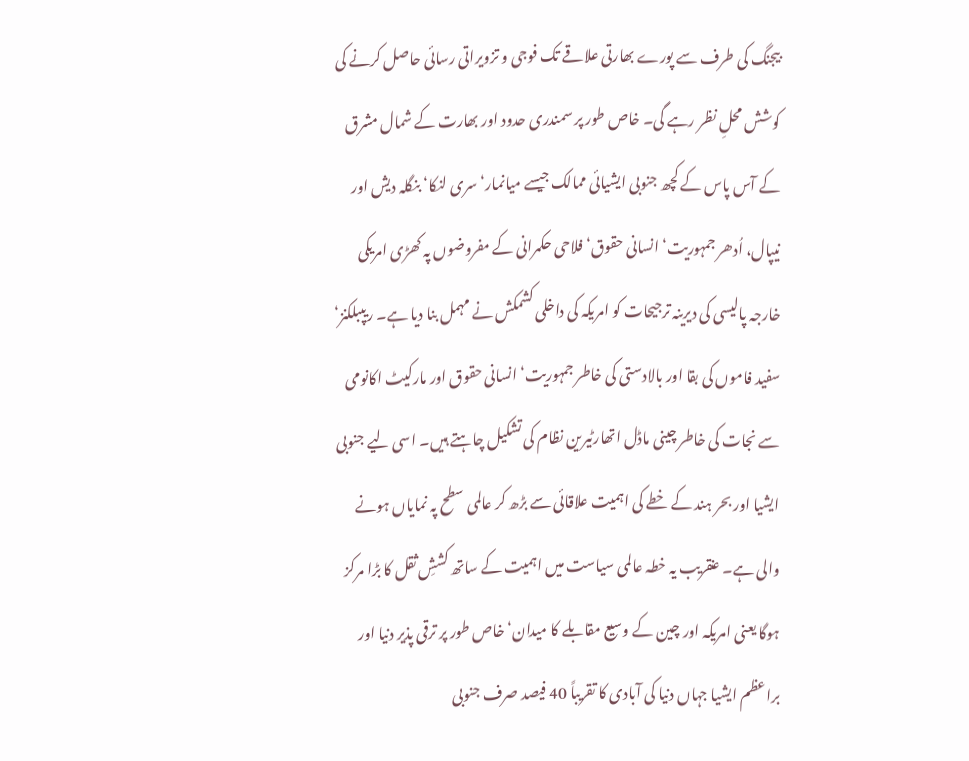بیجنگ کی طرف سے پورے بھارتی علاقے تک فوجی و تزویراتی رسائی حاصل کرنے کی کوشش محلِ نظر رہے گی۔ خاص طور پر سمندری حدود اور بھارت کے شمال مشرق کے آس پاس کے کچھ جنوبی ایشیائی ممالک جیسے میانمار‘ سری لنکا‘ بنگلہ دیش اور نیپال، اُدھر جمہوریت‘ انسانی حقوق‘ فلاحی حکمرانی کے مفروضوں پہ کھڑی امریکی خارجہ پالیسی کی دیرینہ ترجیحات کو امریکہ کی داخلی کشمکش نے مہمل بنا دیا ہے۔ ریپبلکنز‘ سفید فاموں کی بقا اور بالادستی کی خاطر جمہوریت‘ انسانی حقوق اور مارکیٹ اکانومی سے نجات کی خاطر چینی ماڈل اتھارٹیرین نظام کی تشکیل چاہتے ہیں۔ اسی لیے جنوبی ایشیا اور بحر ہند کے خطے کی اہمیت علاقائی سے بڑھ کر عالمی سطح پہ نمایاں ہونے والی ہے۔ عنقریب یہ خطہ عالمی سیاست میں اہمیت کے ساتھ کششِ ثقل کا بڑا مرکز ہوگا یعنی امریکہ اور چین کے وسیع مقابلے کا میدان‘ خاص طور پر ترقی پذیر دنیا اور براعظم ایشیا جہاں دنیا کی آبادی کا تقریباً 40 فیصد صرف جنوبی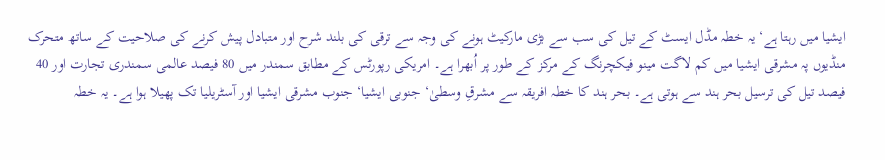ایشیا میں رہتا ہے‘ یہ خطہ مڈل ایسٹ کے تیل کی سب سے بڑی مارکیٹ ہونے کی وجہ سے ترقی کی بلند شرح اور متبادل پیش کرنے کی صلاحیت کے ساتھ متحرک منڈیوں پہ مشرقی ایشیا میں کم لاگت مینو فیکچرنگ کے مرکز کے طور پر اُبھرا ہے۔ امریکی رپورٹس کے مطابق سمندر میں 80 فیصد عالمی سمندری تجارت اور 40 فیصد تیل کی ترسیل بحر ہند سے ہوتی ہے۔ بحر ہند کا خطہ افریقہ سے مشرقِ وسطیٰ‘ جنوبی ایشیا‘ جنوب مشرقی ایشیا اور آسٹریلیا تک پھیلا ہوا ہے۔ یہ خطہ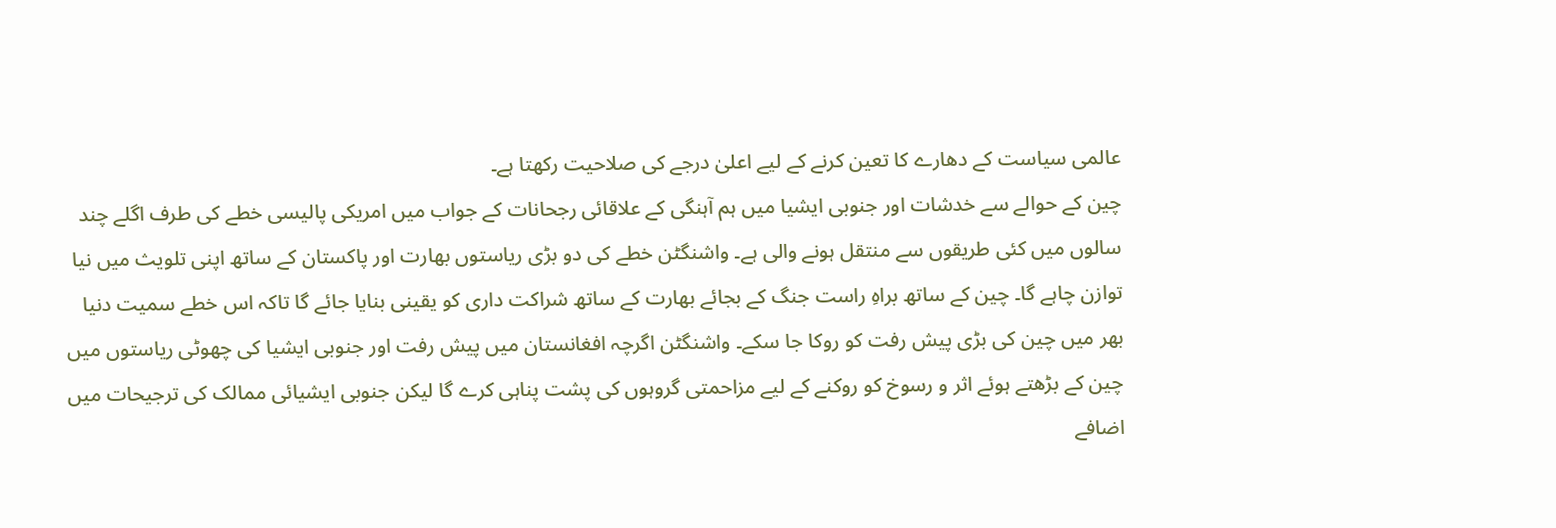عالمی سیاست کے دھارے کا تعین کرنے کے لیے اعلیٰ درجے کی صلاحیت رکھتا ہے۔
چین کے حوالے سے خدشات اور جنوبی ایشیا میں ہم آہنگی کے علاقائی رجحانات کے جواب میں امریکی پالیسی خطے کی طرف اگلے چند سالوں میں کئی طریقوں سے منتقل ہونے والی ہے۔ واشنگٹن خطے کی دو بڑی ریاستوں بھارت اور پاکستان کے ساتھ اپنی تلویث میں نیا توازن چاہے گا۔ چین کے ساتھ براہِ راست جنگ کے بجائے بھارت کے ساتھ شراکت داری کو یقینی بنایا جائے گا تاکہ اس خطے سمیت دنیا بھر میں چین کی بڑی پیش رفت کو روکا جا سکے۔ واشنگٹن اگرچہ افغانستان میں پیش رفت اور جنوبی ایشیا کی چھوٹی ریاستوں میں چین کے بڑھتے ہوئے اثر و رسوخ کو روکنے کے لیے مزاحمتی گروہوں کی پشت پناہی کرے گا لیکن جنوبی ایشیائی ممالک کی ترجیحات میں اضافے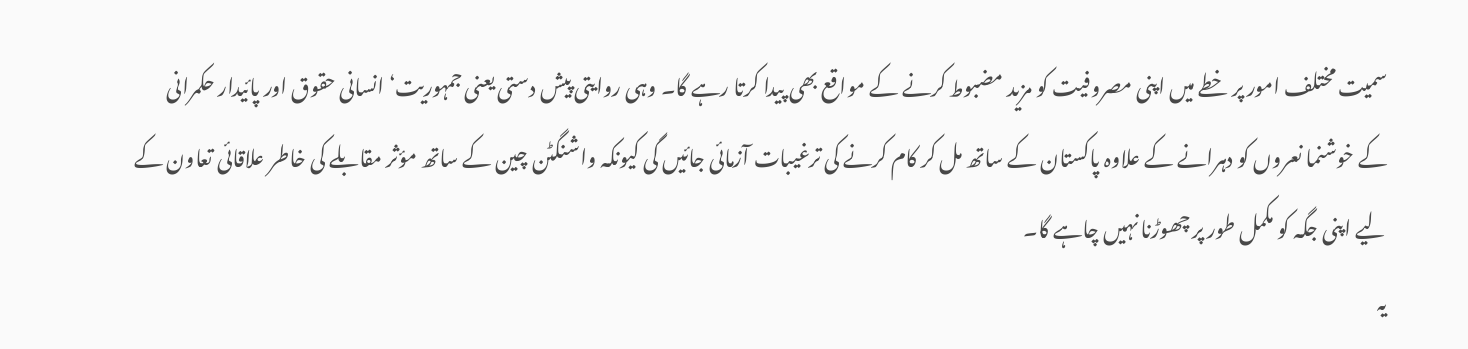سمیت مختلف امور پر خطے میں اپنی مصروفیت کو مزید مضبوط کرنے کے مواقع بھی پیدا کرتا رہے گا۔ وہی روایتی پیش دستی یعنی جمہوریت‘ انسانی حقوق اور پائیدار حکمرانی کے خوشنما نعروں کو دہرانے کے علاوہ پاکستان کے ساتھ مل کر کام کرنے کی ترغیبات آزمائی جائیں گی کیونکہ واشنگٹن چین کے ساتھ مؤثر مقابلے کی خاطر علاقائی تعاون کے لیے اپنی جگہ کو مکمل طور پر چھوڑنا نہیں چاہے گا۔
یہ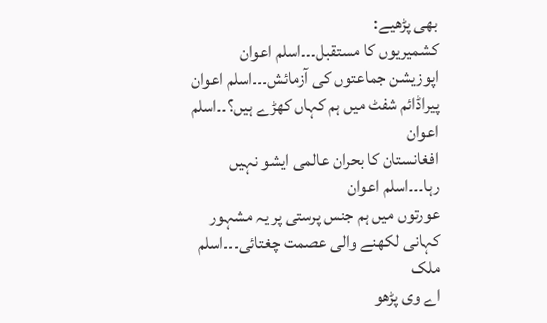بھی پڑھیے:
کشمیریوں کا مستقبل۔۔۔اسلم اعوان
اپوزیشن جماعتوں کی آزمائش۔۔۔اسلم اعوان
پیراڈائم شفٹ میں ہم کہاں کھڑے ہیں؟۔۔اسلم اعوان
افغانستان کا بحران عالمی ایشو نہیں رہا۔۔۔اسلم اعوان
عورتوں میں ہم جنس پرستی پر یہ مشہور کہانی لکھنے والی عصمت چغتائی۔۔۔اسلم ملک
اے وی پڑھو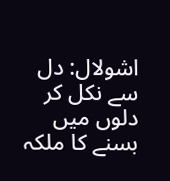اشولال: دل سے نکل کر دلوں میں بسنے کا ملکہ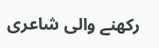رکھنے والی شاعری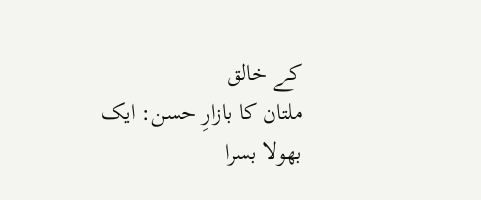کے خالق
ملتان کا بازارِ حسن: ایک بھولا بسرا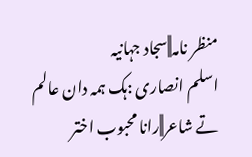منظر نامہ||سجاد جہانیہ
اسلم انصاری :ہک ہمہ دان عالم تے شاعر||رانا محبوب اختر